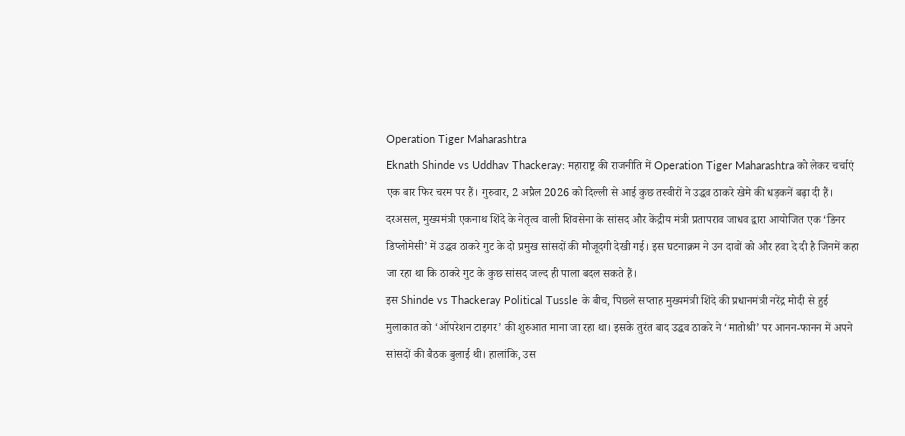Operation Tiger Maharashtra
Eknath Shinde vs Uddhav Thackeray: महाराष्ट्र की राजनीति में Operation Tiger Maharashtra को लेकर चर्चाएं एक बार फिर चरम पर हैं। गुरुवार, 2 अप्रैल 2026 को दिल्ली से आई कुछ तस्वीरों ने उद्धव ठाकरे खेमे की धड़कनें बढ़ा दी हैं। दरअसल, मुख्यमंत्री एकनाथ शिंदे के नेतृत्व वाली शिवसेना के सांसद और केंद्रीय मंत्री प्रतापराव जाधव द्वारा आयोजित एक ‘डिनर डिप्लोमेसी’ में उद्धव ठाकरे गुट के दो प्रमुख सांसदों की मौजूदगी देखी गई। इस घटनाक्रम ने उन दावों को और हवा दे दी है जिनमें कहा जा रहा था कि ठाकरे गुट के कुछ सांसद जल्द ही पाला बदल सकते हैं।
इस Shinde vs Thackeray Political Tussle के बीच, पिछले सप्ताह मुख्यमंत्री शिंदे की प्रधानमंत्री नरेंद्र मोदी से हुई मुलाकात को ‘ऑपरेशन टाइगर’ की शुरुआत माना जा रहा था। इसके तुरंत बाद उद्धव ठाकरे ने ‘मातोश्री’ पर आनन-फानन में अपने सांसदों की बैठक बुलाई थी। हालांकि, उस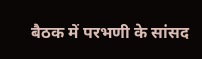बैठक में परभणी के सांसद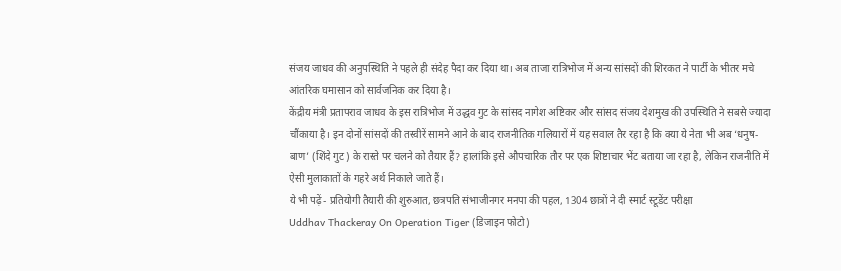संजय जाधव की अनुपस्थिति ने पहले ही संदेह पैदा कर दिया था। अब ताजा रात्रिभोज में अन्य सांसदों की शिरकत ने पार्टी के भीतर मचे आंतरिक घमासान को सार्वजनिक कर दिया है।
केंद्रीय मंत्री प्रतापराव जाधव के इस रात्रिभोज में उद्धव गुट के सांसद नागेश अष्टिकर और सांसद संजय देशमुख की उपस्थिति ने सबसे ज्यादा चौंकाया है। इन दोनों सांसदों की तस्वीरें सामने आने के बाद राजनीतिक गलियारों में यह सवाल तैर रहा है कि क्या ये नेता भी अब ‘धनुष-बाण’ (शिंदे गुट) के रास्ते पर चलने को तैयार हैं? हालांकि इसे औपचारिक तौर पर एक शिष्टाचार भेंट बताया जा रहा है, लेकिन राजनीति में ऐसी मुलाकातों के गहरे अर्थ निकाले जाते हैं।
ये भी पढ़ें- प्रतियोगी तैयारी की शुरुआत, छत्रपति संभाजीनगर मनपा की पहल, 1304 छात्रों ने दी स्मार्ट स्टूडेंट परीक्षा
Uddhav Thackeray On Operation Tiger (डिजाइन फोटो)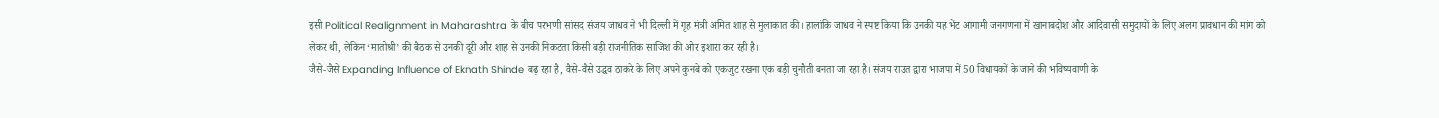इसी Political Realignment in Maharashtra के बीच परभणी सांसद संजय जाधव ने भी दिल्ली में गृह मंत्री अमित शाह से मुलाकात की। हालांकि जाधव ने स्पष्ट किया कि उनकी यह भेंट आगामी जनगणना में खानाबदोश और आदिवासी समुदायों के लिए अलग प्रावधान की मांग को लेकर थी, लेकिन ‘मातोश्री’ की बैठक से उनकी दूरी और शाह से उनकी निकटता किसी बड़ी राजनीतिक साजिश की ओर इशारा कर रही है।
जैसे-जैसे Expanding Influence of Eknath Shinde बढ़ रहा है, वैसे-वैसे उद्धव ठाकरे के लिए अपने कुनबे को एकजुट रखना एक बड़ी चुनौती बनता जा रहा है। संजय राउत द्वारा भाजपा में 50 विधायकों के जाने की भविष्यवाणी के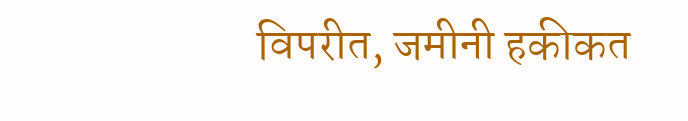विपरीत, जमीनी हकीकत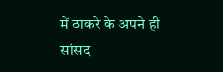में ठाकरे के अपने ही सांसद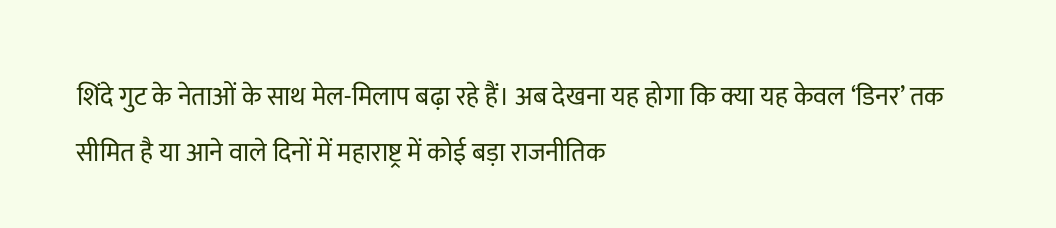शिंदे गुट के नेताओं के साथ मेल-मिलाप बढ़ा रहे हैं। अब देखना यह होगा कि क्या यह केवल ‘डिनर’ तक सीमित है या आने वाले दिनों में महाराष्ट्र में कोई बड़ा राजनीतिक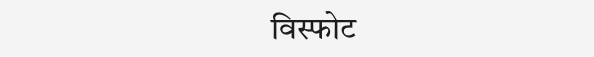विस्फोट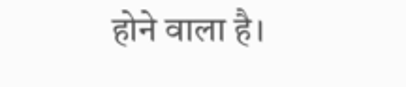होने वाला है।